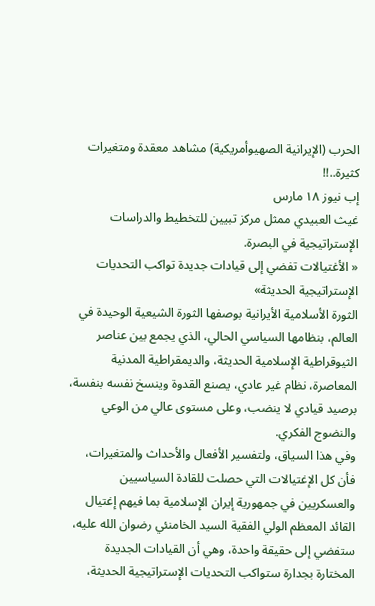الحرب (الإيرانية الصهيوأمريكية) مشاهد معقدة ومتغيرات كثيرة..!!
إب نيوز ١٨ مارس
غيث العبيدي ممثل مركز تبيين للتخطيط والدراسات الإستراتيجية في البصرة.
« الأغتيالات تفضي إلى قيادات جديدة تواكب التحديات الإستراتيجية الحديثة»
الثورة الأسلامية الأيرانية بوصفها الثورة الشيعية الوحيدة في العالم، بنظامها السياسي الحالي، الذي يجمع بين عناصر الثيوقراطية الإسلامية الحديثة، والديمقراطية المدنية المعاصرة، نظام غير عادي، يصنع القدوة وينسخ نفسه بنفسة، برصيد قيادي لا ينضب، وعلى مستوى عالي من الوعي والنضوج الفكري.
وفي هذا السياق، ولتفسير الأفعال والأحداث والمتغيرات، فأن كل الإغتيالات التي حصلت للقادة السياسيين والعسكريين في جمهورية إيران الإسلامية بما فيهم إغتيال القائد المعظم الولي الفقية السيد الخامنئي رضوان الله عليه، ستفضي إلى حقيقة واحدة، وهي أن القيادات الجديدة المختارة بجدارة ستواكب التحديات الإستراتيجية الحديثة،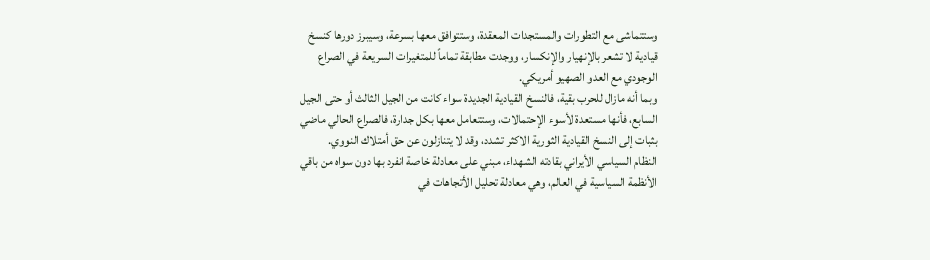وستتماشى مع التطورات والمستجدات المعقدة، وستتوافق معها بسرعة، وسيبرز دورها كنسخ قيادية لا تشعر بالإنهيار والإنكسار، ووجدت مطابقة تماماً للمتغيرات السريعة في الصراع الوجودي مع العدو الصهيو أمريكي.
وبما أنه مازال للحرب بقية، فالنسخ القيادية الجديدة سواء كانت من الجيل الثالث أو حتى الجيل السابع، فأنها مستعدة لأسوء الإحتمالات، وستتعامل معها بكل جدارة، فالصراع الحالي ماضي بثبات إلى النسخ القيادية الثورية الاكثر تشدد، وقد لا يتنازلون عن حق أمتلاك النووي.
النظام السياسي الأيراني بقادته الشهداء، مبني على معادلة خاصة انفرد بها دون سواه من باقي الأنظمة السياسية في العالم، وهي معادلة تحليل الأتجاهات في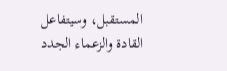المستقبل، وسيتفاعل القادة والزعماء الجدد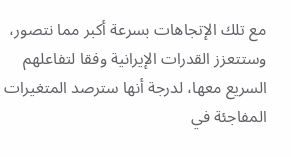مع تلك الإتجاهات بسرعة أكبر مما نتصور، وستتعزز القدرات الإيرانية وفقا لتفاعلهم السريع معها، لدرجة أنها سترصد المتغيرات المفاجئة في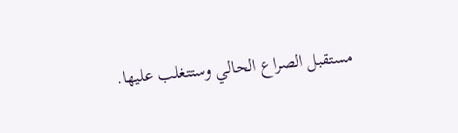مستقبل الصراع الحالي وستتغلب عليها.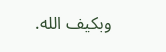وبكيف الله.